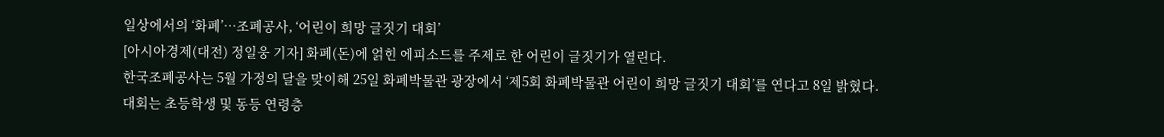일상에서의 ‘화폐’…조폐공사, ‘어린이 희망 글짓기 대회’
[아시아경제(대전) 정일웅 기자] 화폐(돈)에 얽힌 에피소드를 주제로 한 어린이 글짓기가 열린다.
한국조폐공사는 5월 가정의 달을 맞이해 25일 화폐박물관 광장에서 ‘제5회 화폐박물관 어린이 희망 글짓기 대회’를 연다고 8일 밝혔다.
대회는 초등학생 및 동등 연령층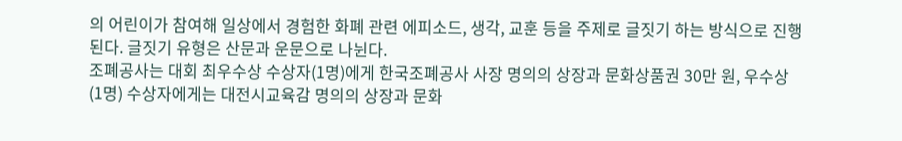의 어린이가 참여해 일상에서 경험한 화폐 관련 에피소드, 생각, 교훈 등을 주제로 글짓기 하는 방식으로 진행된다. 글짓기 유형은 산문과 운문으로 나뉜다.
조폐공사는 대회 최우수상 수상자(1명)에게 한국조폐공사 사장 명의의 상장과 문화상품권 30만 원, 우수상(1명) 수상자에게는 대전시교육감 명의의 상장과 문화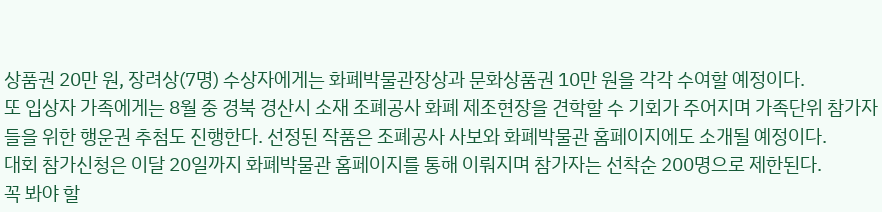상품권 20만 원, 장려상(7명) 수상자에게는 화폐박물관장상과 문화상품권 10만 원을 각각 수여할 예정이다.
또 입상자 가족에게는 8월 중 경북 경산시 소재 조폐공사 화폐 제조현장을 견학할 수 기회가 주어지며 가족단위 참가자들을 위한 행운권 추첨도 진행한다. 선정된 작품은 조폐공사 사보와 화폐박물관 홈페이지에도 소개될 예정이다.
대회 참가신청은 이달 20일까지 화폐박물관 홈페이지를 통해 이뤄지며 참가자는 선착순 200명으로 제한된다.
꼭 봐야 할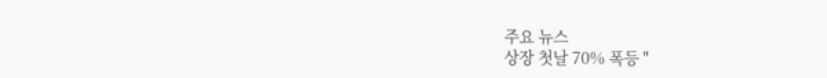주요 뉴스
상장 첫날 70% 폭등 "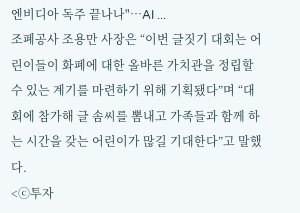엔비디아 독주 끝나나"…AI ...
조폐공사 조용만 사장은 “이번 글짓기 대회는 어린이들이 화폐에 대한 올바른 가치관을 정립할 수 있는 계기를 마련하기 위해 기획됐다”며 “대회에 참가해 글 솜씨를 뽐내고 가족들과 함께 하는 시간을 갖는 어린이가 많길 기대한다”고 말했다.
<ⓒ투자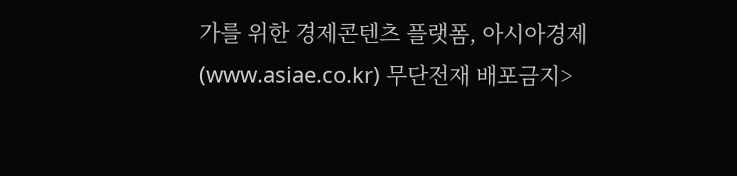가를 위한 경제콘텐츠 플랫폼, 아시아경제(www.asiae.co.kr) 무단전재 배포금지>